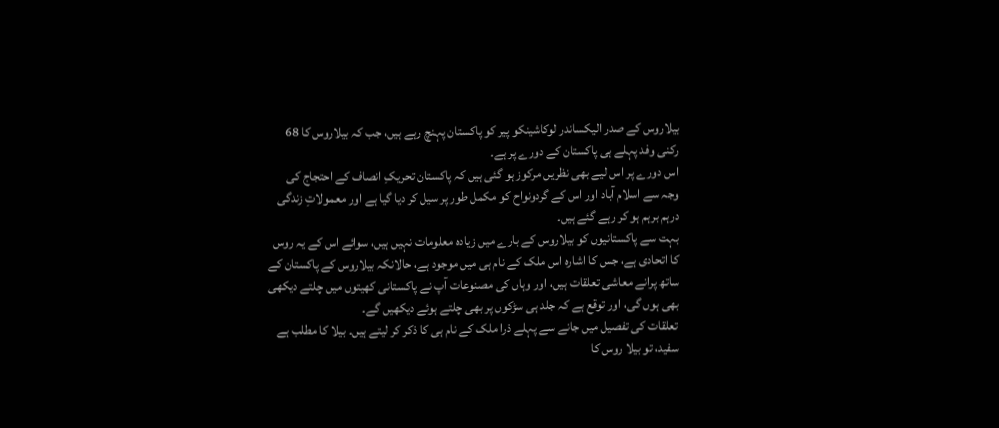بیلاروس کے صدر الیکساندر لوکاشینکو پیر کو پاکستان پہنچ رہے ہیں، جب کہ بیلاروس کا 68 رکنی وفد پہلے ہی پاکستان کے دورے پر ہے۔
اس دورے پر اس لیے بھی نظریں مرکوز ہو گئی ہیں کہ پاکستان تحریکِ انصاف کے احتجاج کی وجہ سے اسلام آباد اور اس کے گردونواح کو مکمل طور پر سیل کر دیا گیا ہے اور معمولاتِ زندگی درہم برہم ہو کر رہے گئے ہیں۔
بہت سے پاکستانیوں کو بیلاروس کے بارے میں زیادہ معلومات نہیں ہیں، سوائے اس کے یہ روس کا اتحادی ہے، جس کا اشارہ اس ملک کے نام ہی میں موجود ہے، حالانکہ بیلاروس کے پاکستان کے ساتھ پرانے معاشی تعلقات ہیں، اور وہاں کی مصنوعات آپ نے پاکستانی کھیتوں میں چلتے دیکھی بھی ہوں گی، اور توقع ہے کہ جلد ہی سڑکوں پر بھی چلتے ہوئے دیکھیں گے۔
تعلقات کی تفصیل میں جانے سے پہلے ذرا ملک کے نام ہی کا ذکر کر لیتے ہیں۔ بیلا کا مطلب ہے سفید، تو بیلا روس کا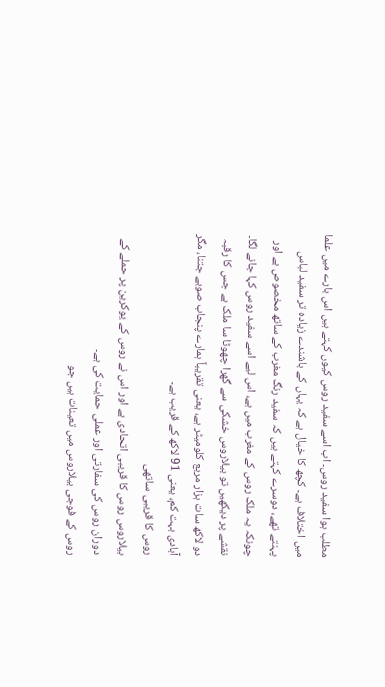مطلب ہوا سفید روس۔ اب اسے سفید روس کیوں کہتے ہیں اس بارے میں علما میں اختلاف ہے۔ کچھ کا خیال ہے کہ یہاں کے باشندے زیادہ تر سفید لباس پہنتے تھے، دوسرے کہتے ہیں کہ سفید رنگ مغرب کے ساتھ مخصوص ہے اور چونکہ یہ ملک روس کے مغرب میں ہے، اس لیے اسے سفید روس کہا جانے لگا۔
نقشے پر دیکھیں تو بیلاروس خشکی سے گھرا چھوٹا سا ملک ہے جس کا رقبہ دو لاکھ سات ہزار مربع کلومیٹر ہے، یعنی تقریباً ہمارے پنجاب صوبے جتنا، مگر آبادی بہت کم، یعنی 91 لاکھ کے قریب ہے۔
روس کا قریبی ساتھی
بیلاروس روس کا قریبی اتحادی ہے اور اس نے روس کے یوکرین پر حملے کے دوران روس کی سفارتی اور عملی حمایت کی ہے۔
روس کے فوجی بیلاروس میں تعینات ہیں جو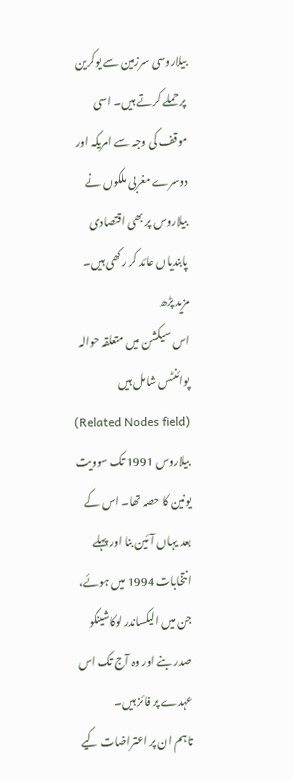بیلاروسی سرزمین سے یوکرین پر حملے کرتے ہیں۔ اسی موقف کی وجہ سے امریکہ اور دوسرے مغربی ملکوں نے بیلاروس پر بھی اقتصادی پابندیاں عائد کر رکھی ہیں۔
مزید پڑھ
اس سیکشن میں متعلقہ حوالہ پوائنٹس شامل ہیں (Related Nodes field)
بیلاروس 1991 تک سوویت یونین کا حصہ تھا۔ اس کے بعد یہاں آئین بنا اور پہلے انتخابات 1994 میں ہوئے، جن میں الیکساندر لوکاشینکو صدر بنے اور وہ آج تک اس عہدے پر فائز ہیں۔
تاہم ان پر اعتراضات کیے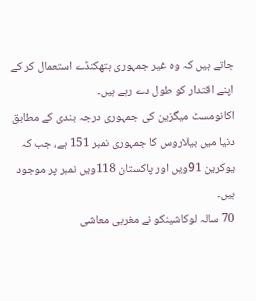جاتے ہیں کہ وہ غیر جمہوری ہتھکنڈے استعمال کر کے اپنے اقتدار کو طول دے رہے ہیں۔
اکانومسٹ میگزین کی جمہوری درجہ بندی کے مطابق دنیا میں بیلاروس کا جمہوری نمبر 151 ہے، جب کہ یوکرین 91ویں اور پاکستان 118ویں نمبر پر موجود ہیں۔
70 سالہ لوکاشینکو نے مغربی معاشی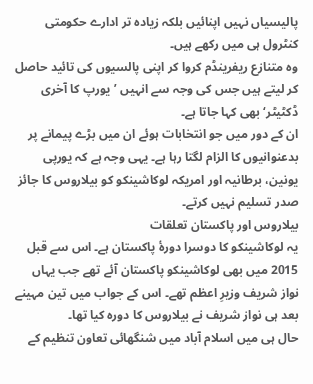پالیسیاں نہیں اپنائیں بلکہ زیادہ تر ادارے حکومتی کنٹرول ہی میں رکھے ہیں۔
وہ متنازع ریفرینڈم کروا کر اپنی پالسیوں کی تائید حاصل کر لیتے ہیں جس کی وجہ سے انہیں ’یورپ کا آخری ڈکٹیٹر‘ بھی کہا جاتا ہے۔
ان کے دور میں جو انتخابات ہوئے ان میں بڑے پیمانے پر بدعنوانیوں کا الزام لگتا رہا ہے۔ یہی وجہ ہے کہ یورپی یونین، برطانیہ اور امریکہ لوکاشینکو کو بیلاروس کا جائز صدر تسلیم نہیں کرتے۔
بیلاروس اور پاکستان تعلقات
یہ لوکاشینکو کا دوسرا دورۂ پاکستان ہے۔ اس سے قبل 2015 میں بھی لوکاشینکو پاکستان آئے تھے جب یہاں نواز شریف وزیرِ اعظم تھے۔ اس کے جواب میں تین مہینے بعد ہی نواز شریف نے بیلاروس کا دورہ کیا تھا۔
حال ہی میں اسلام آباد میں شنگھائی تعاون تنظیم کے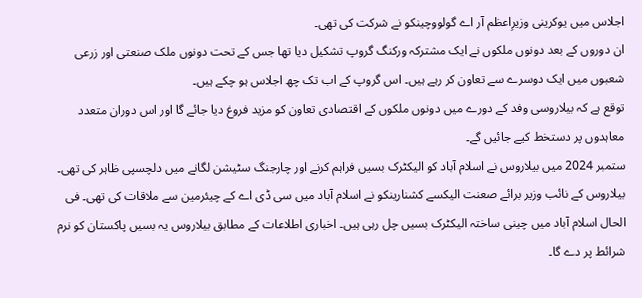اجلاس میں یوکرینی وزیرِاعظم آر اے گولووچینکو نے شرکت کی تھی۔
ان دوروں کے بعد دونوں ملکوں نے ایک مشترکہ ورکنگ گروپ تشکیل دیا تھا جس کے تحت دونوں ملک صنعتی اور زرعی شعبوں میں ایک دوسرے سے تعاون کر رہے ہیں۔ اس گروپ کے اب تک چھ اجلاس ہو چکے ہیں۔
توقع ہے کہ بیلاروسی وفد کے دورے میں دونوں ملکوں کے اقتصادی تعاون کو مزید فروغ دیا جائے گا اور اس دوران متعدد معاہدوں پر دستخط کیے جائیں گے۔
ستمبر 2024 میں بیلاروس نے اسلام آباد کو الیکٹرک بسیں فراہم کرنے اور چارجنگ سٹیشن لگانے میں دلچسپی ظاہر کی تھی۔
بیلاروس کے نائب وزیر برائے صعنت الیکسے کشنارینکو نے اسلام آباد میں سی ڈی اے کے چیئرمین سے ملاقات کی تھی۔ فی الحال اسلام آباد میں چینی ساختہ الیکٹرک بسیں چل رہی ہیں۔ اخباری اطلاعات کے مطابق بیلاروس یہ بسیں پاکستان کو نرم شرائط پر دے گا۔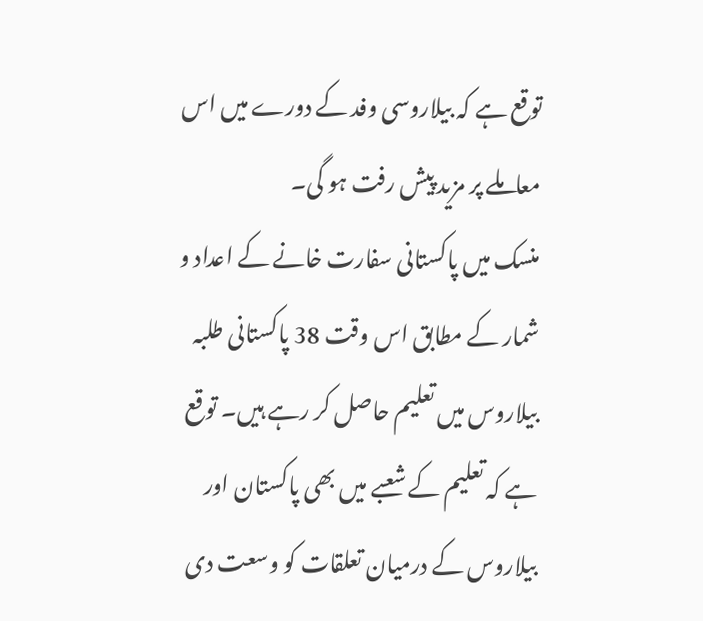توقع ہے کہ بیلاروسی وفد کے دورے میں اس معاملے پر مزید پیش رفت ہو گی۔
منسک میں پاکستانی سفارت خانے کے اعداد و شمار کے مطابق اس وقت 38 پاکستانی طلبہ بیلاروس میں تعلیم حاصل کر رہے ہیں۔ توقع ہے کہ تعلیم کے شعبے میں بھی پاکستان اور بیلاروس کے درمیان تعلقات کو وسعت دی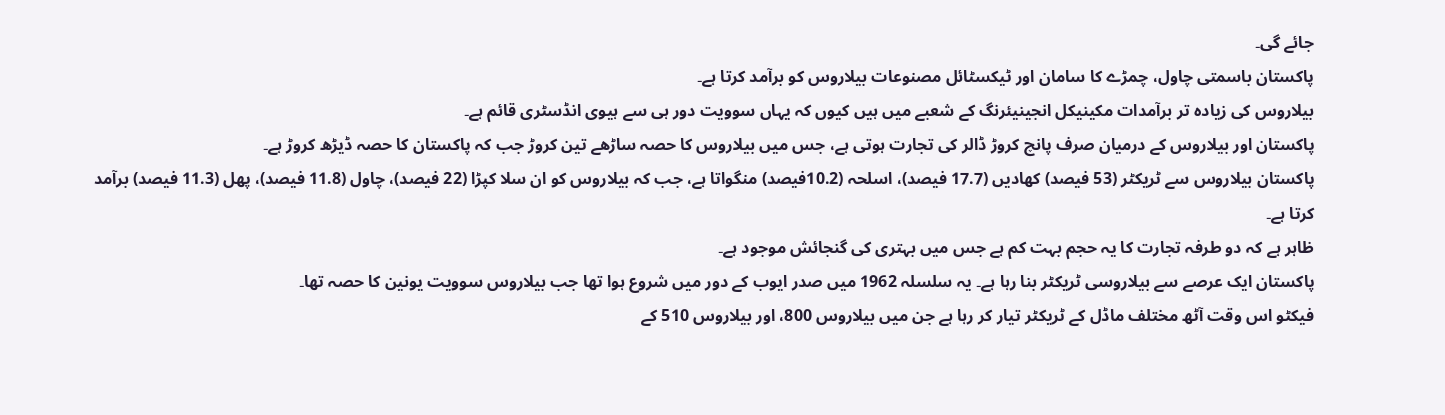جائے گی۔
پاکستان باسمتی چاول، چمڑے کا سامان اور ٹیکسٹائل مصنوعات بیلاروس کو برآمد کرتا ہے۔
بیلاروس کی زیادہ تر برآمدات مکینیکل انجینیئرنگ کے شعبے میں ہیں کیوں کہ یہاں سوویت دور ہی سے ہیوی انڈسٹری قائم ہے۔
پاکستان اور بیلاروس کے درمیان صرف پانچ کروڑ ڈالر کی تجارت ہوتی ہے، جس میں بیلاروس کا حصہ ساڑھے تین کروڑ جب کہ پاکستان کا حصہ ڈیڑھ کروڑ ہے۔
پاکستان بیلاروس سے ٹریکٹر (53 فیصد) کھادیں (17.7 فیصد)، اسلحہ (10.2فیصد) منگواتا ہے، جب کہ بیلاروس کو ان سلا کپڑا (22 فیصد)، چاول (11.8 فیصد)، پھل (11.3 فیصد) برآمد کرتا ہے۔
ظاہر ہے کہ دو طرفہ تجارت کا یہ حجم بہت کم ہے جس میں بہتری کی گنجائش موجود ہے۔
پاکستان ایک عرصے سے بیلاروسی ٹریکٹر بنا رہا ہے۔ یہ سلسلہ 1962 میں صدر ایوب کے دور میں شروع ہوا تھا جب بیلاروس سوویت یونین کا حصہ تھا۔
فیکٹو اس وقت آٹھ مختلف ماڈل کے ٹریکٹر تیار کر رہا ہے جن میں بیلاروس 800، اور بیلاروس 510 کے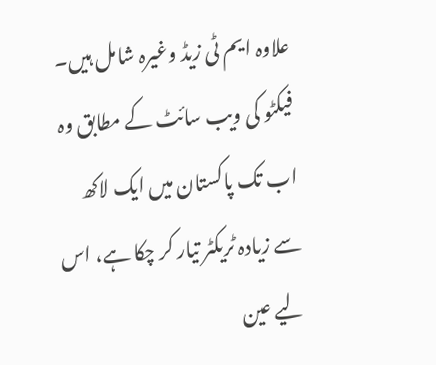علاوہ ایم ٹی زیڈ وغیرہ شامل ہیں۔
فیکٹو کی ویب سائٹ کے مطابق وہ اب تک پاکستان میں ایک لاکھ سے زیادہ ٹریکٹر تیار کر چکا ہے، اس لیے عین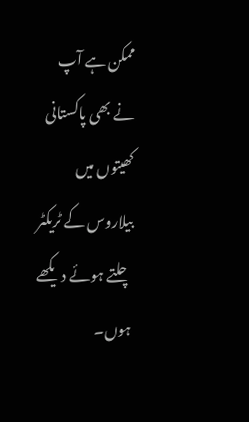ممکن ہے آپ نے بھی پاکستانی کھیتوں میں بیلاروس کے ٹریکٹر چلتے ہوئے دیکھے ہوں۔